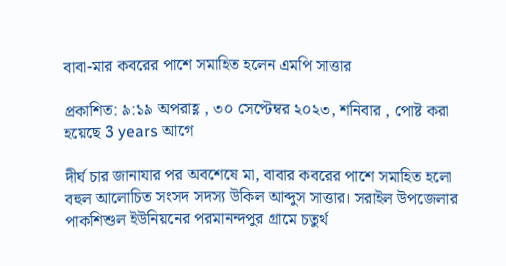বাবা-মার কবরের পাশে সমাহিত হলেন এমপি সাত্তার

প্রকাশিত: ৯:১৯ অপরাহ্ণ , ৩০ সেপ্টেম্বর ২০২৩, শনিবার , পোষ্ট করা হয়েছে 3 years আগে

দীর্ঘ চার জানাযার পর অবশেষে মা, বাবার কবরের পাশে সমাহিত হলো বহুল আলোচিত সংসদ সদস্য উকিল আব্দুস সাত্তার। সরাইল উপজেলার পাকশিশুল ইউনিয়নের পরমানন্দপুর গ্রামে চতুর্থ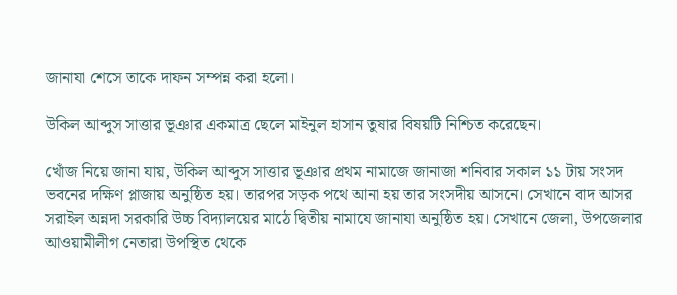জানাযা শেসে তাকে দাফন সম্পন্ন করা হলো।

উকিল আব্দুস সাত্তার ভূঞার একমাত্র ছেলে মাইনুল হাসান তুষার বিষয়টি নিশ্চিত করেছেন।

খোঁজ নিয়ে জানা যায়, উকিল আব্দুস সাত্তার ভূঞার প্রথম নামাজে জানাজা শনিবার সকাল ১১ টায় সংসদ ভবনের দক্ষিণ প্লাজায় অনুষ্ঠিত হয়। তারপর সড়ক পথে আনা হয় তার সংসদীয় আসনে। সেখানে বাদ আসর সরাইল অন্নদা সরকারি উচ্চ বিদ্যালয়ের মাঠে দ্বিতীয় নামাযে জানাযা অনুষ্ঠিত হয়। সেখানে জেলা, উপজেলার আওয়ামীলীগ নেতারা উপস্থিত থেকে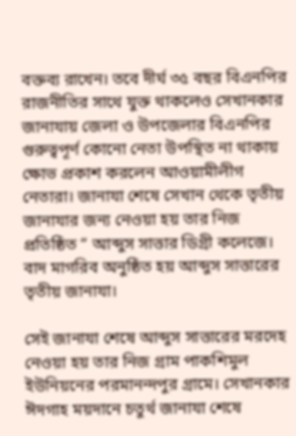বক্তব্য রাখেন। তবে দীর্ঘ ৩৫ বছর বিএনপির রাজনীতির সাথে যুক্ত থাকলেও সেখানকার জানাযায় জেলা ও উপজেলার বিএনপির গুরুত্বপূর্ণ কোনো নেতা উপস্থিত না থাকায় ক্ষোভ প্রকাশ করলেন আওয়ামীলীগ নেতারা। জানাযা শেষে সেখান থেকে তৃতীয় জানাযার জন্য নেওয়া হয় তার নিজ প্রতিষ্ঠিত “ আব্দুস সাত্তার ডিগ্রী কলেজে। বাদ মাগরিব অনুষ্ঠিত হয় আব্দুস সাত্তারের তৃতীয় জানাযা।

সেই জানাযা শেষে আব্দুস সাত্তারের মরদেহ নেওয়া হয় তার নিজ গ্রাম পাকশিমুল ইউনিয়নের পরমানন্দপুর গ্রামে। সেখানকার ঈদগাহ ময়দানে চতুর্থ জানাযা শেষে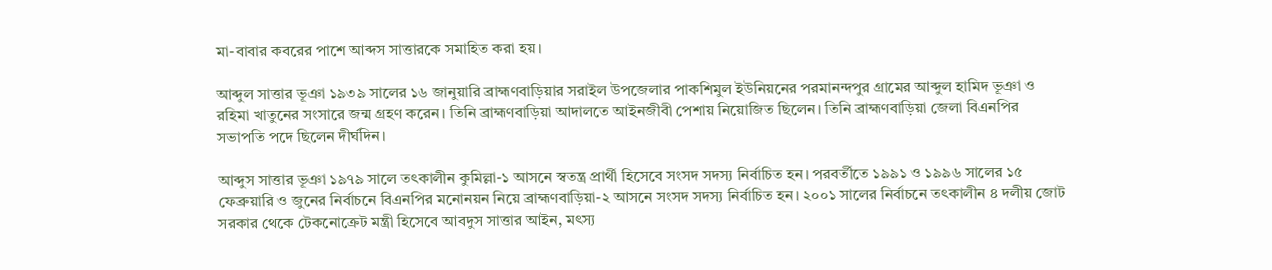মা-বাবার কবরের পাশে আব্দস সাত্তারকে সমাহিত করা হয়।

আব্দুল সাত্তার ভূঞা ১৯৩৯ সালের ১৬ জানুয়ারি ব্রাহ্মণবাড়িয়ার সরাইল উপজেলার পাকশিমুল ইউনিয়নের পরমানন্দপুর গ্রামের আব্দুল হামিদ ভূঞা ও রহিমা খাতুনের সংসারে জন্ম গ্রহণ করেন। তিনি ব্রাহ্মণবাড়িয়া আদালতে আইনজীবী পেশায় নিয়োজিত ছিলেন। তিনি ব্রাহ্মণবাড়িয়া জেলা বিএনপির সভাপতি পদে ছিলেন দীর্ঘদিন।

আব্দুস সাত্তার ভূঞা ১৯৭৯ সালে তৎকালীন কুমিল্লা-১ আসনে স্বতন্ত্র প্রার্থী হিসেবে সংসদ সদস্য নির্বাচিত হন। পরবর্তীতে ১৯৯১ ও ১৯৯৬ সালের ১৫ ফেব্রুয়ারি ও জুনের নির্বাচনে বিএনপির মনোনয়ন নিয়ে ব্রাহ্মণবাড়িয়া-২ আসনে সংসদ সদস্য নির্বাচিত হন। ২০০১ সালের নির্বাচনে তৎকালীন ৪ দলীয় জোট সরকার থেকে টেকনোক্রেট মন্ত্রী হিসেবে আবদুস সাত্তার আইন, মৎস্য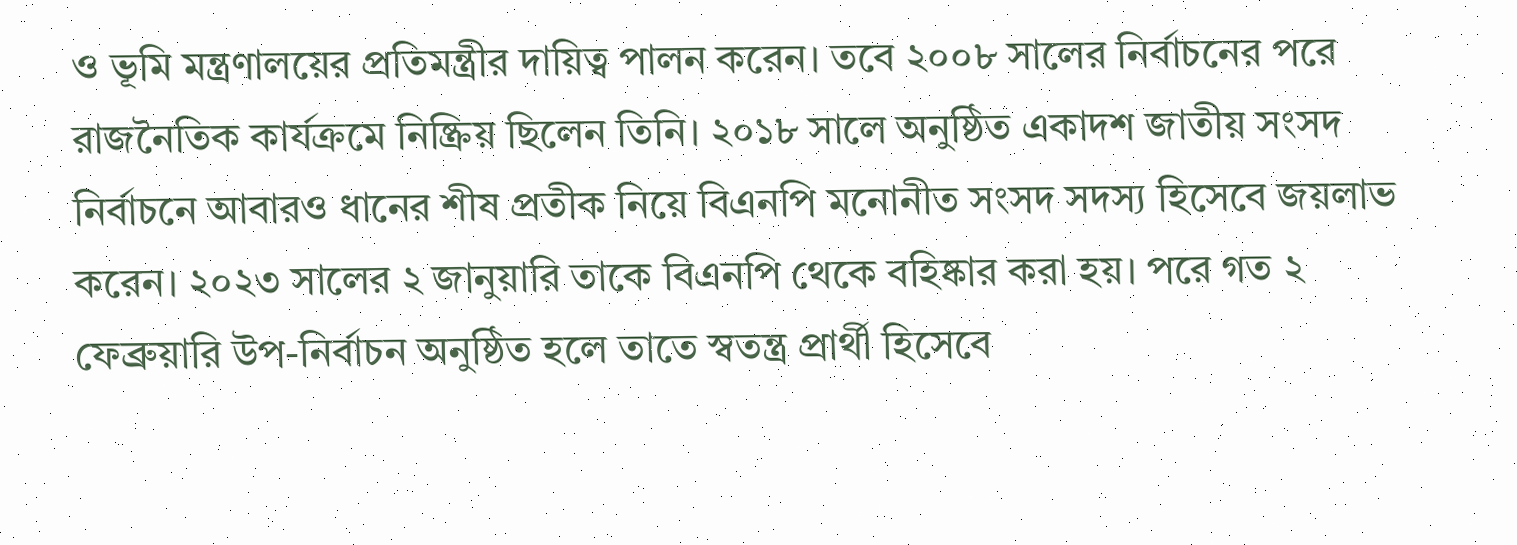ও ভূমি মন্ত্রণালয়ের প্রতিমন্ত্রীর দায়িত্ব পালন করেন। তবে ২০০৮ সালের নির্বাচনের পরে রাজনৈতিক কার্যক্রমে নিষ্ক্রিয় ছিলেন তিনি। ২০১৮ সালে অনুষ্ঠিত একাদশ জাতীয় সংসদ নির্বাচনে আবারও ধানের শীষ প্রতীক নিয়ে বিএনপি মনোনীত সংসদ সদস্য হিসেবে জয়লাভ করেন। ২০২৩ সালের ২ জানুয়ারি তাকে বিএনপি থেকে বহিষ্কার করা হয়। পরে গত ২ ফেব্রুয়ারি উপ-নির্বাচন অনুষ্ঠিত হলে তাতে স্বতন্ত্র প্রার্থী হিসেবে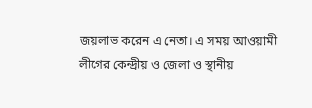জয়লাভ করেন এ নেতা। এ সময় আওয়ামী লীগের কেন্দ্রীয় ও জেলা ও স্থানীয়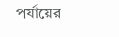পর্যায়ের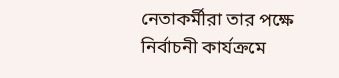নেতাকর্মীরা তার পক্ষে নির্বাচনী কার্যক্রমে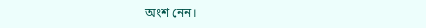অংশ নেন।